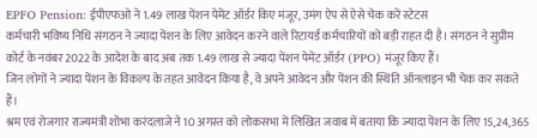EPFO Pension: ईपीएफओ ने 1.49 लाख पेंशन पेमेंट ऑर्डर किए मंजूर, उमंग ऐप से ऐसे चेक करें स्टेटस
कर्मचारी भविष्य निधि संगठन ने ज्यादा पेंशन के लिए आवेदन करने वाले रिटायर्ड कर्मचारियों को बड़ी राहत दी है। संगठन ने सुप्रीम कोर्ट के नवंबर 2022 के आदेश के बाद अब तक 1.49 लाख से ज्यादा पेंशन पेमेंट ऑर्डर (PPO) मंजूर किए हैं।
जिन लोगों ने ज्यादा पेंशन के विकल्प के तहत आवेदन किया है, वे अपने आवेदन और पेंशन की स्थिति ऑनलाइन भी चेक कर सकते हैं।
श्रम एवं रोजगार राज्यमंत्री शोभा करंदलाजे ने 10 अगस्त को लोकसभा में लिखित जवाब में बताया कि ज्यादा पेंशन के लिए 15,24,365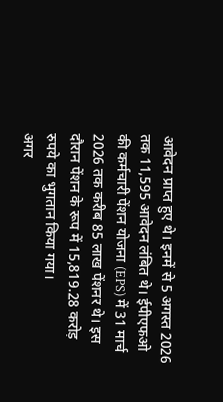आवेदन प्राप्त हुए थे। इनमें से 5 अगस्त 2026 तक 11,595 आवेदन लंबित थे। ईपीएफओ की कर्मचारी पेंशन योजना (EPS) में 31 मार्च 2026 तक करीब 85 लाख पेंशनर थे। इस दौरान पेंशन के रूप में 15,819.28 करोड़ रुपये का भुगतान किया गया।
अगर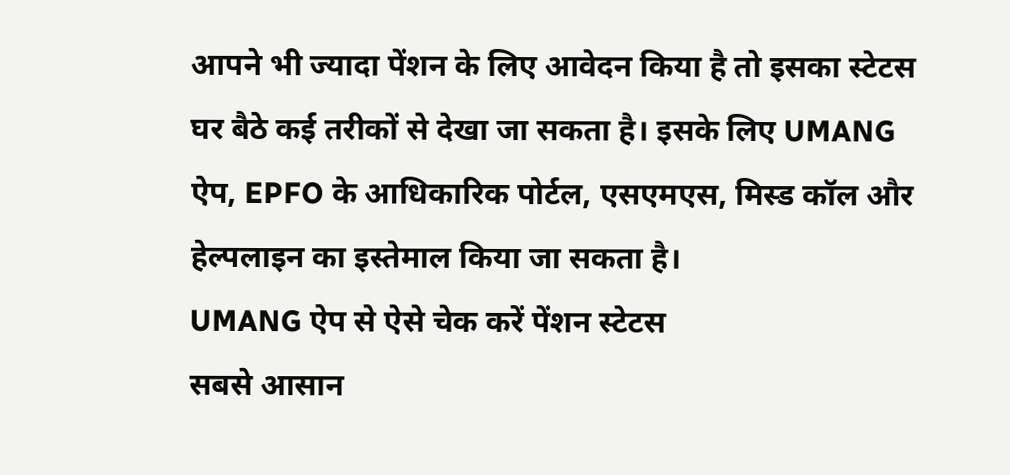आपने भी ज्यादा पेंशन के लिए आवेदन किया है तो इसका स्टेटस घर बैठे कई तरीकों से देखा जा सकता है। इसके लिए UMANG ऐप, EPFO के आधिकारिक पोर्टल, एसएमएस, मिस्ड कॉल और हेल्पलाइन का इस्तेमाल किया जा सकता है।
UMANG ऐप से ऐसे चेक करें पेंशन स्टेटस
सबसे आसान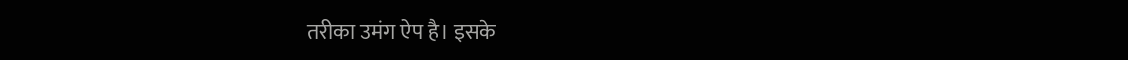तरीका उमंग ऐप है। इसके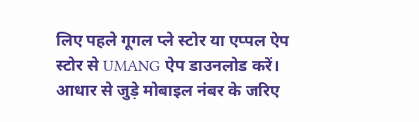लिए पहले गूगल प्ले स्टोर या एप्पल ऐप स्टोर से UMANG ऐप डाउनलोड करें। आधार से जुड़े मोबाइल नंबर के जरिए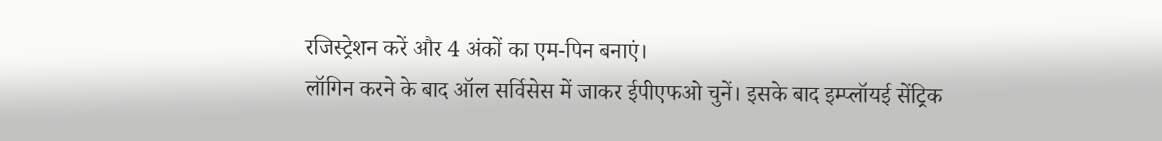रजिस्ट्रेशन करें और 4 अंकों का एम-पिन बनाएं।
लॉगिन करने के बाद ऑल सर्विसेस में जाकर ईपीएफओ चुनें। इसके बाद इम्प्लॉयई सेंट्रिक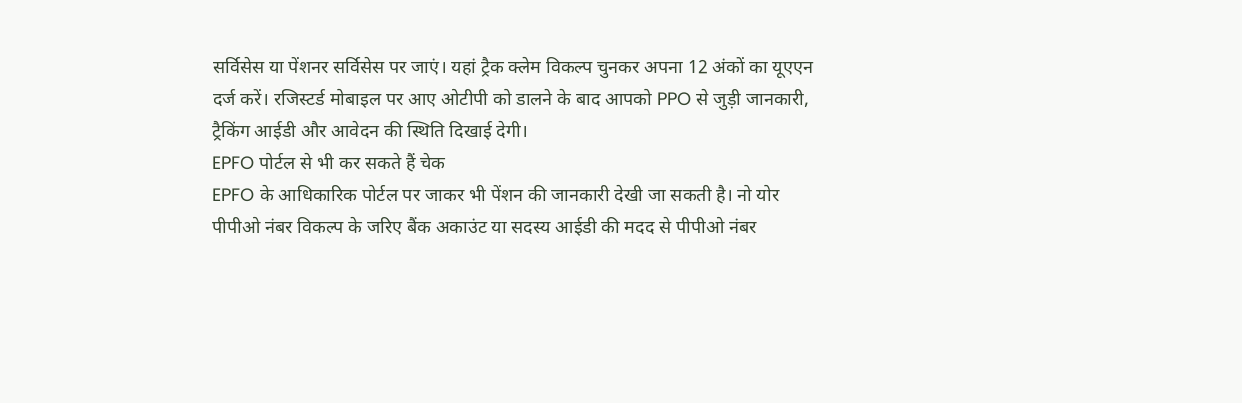सर्विसेस या पेंशनर सर्विसेस पर जाएं। यहां ट्रैक क्लेम विकल्प चुनकर अपना 12 अंकों का यूएएन दर्ज करें। रजिस्टर्ड मोबाइल पर आए ओटीपी को डालने के बाद आपको PPO से जुड़ी जानकारी, ट्रैकिंग आईडी और आवेदन की स्थिति दिखाई देगी।
EPFO पोर्टल से भी कर सकते हैं चेक
EPFO के आधिकारिक पोर्टल पर जाकर भी पेंशन की जानकारी देखी जा सकती है। नो योर पीपीओ नंबर विकल्प के जरिए बैंक अकाउंट या सदस्य आईडी की मदद से पीपीओ नंबर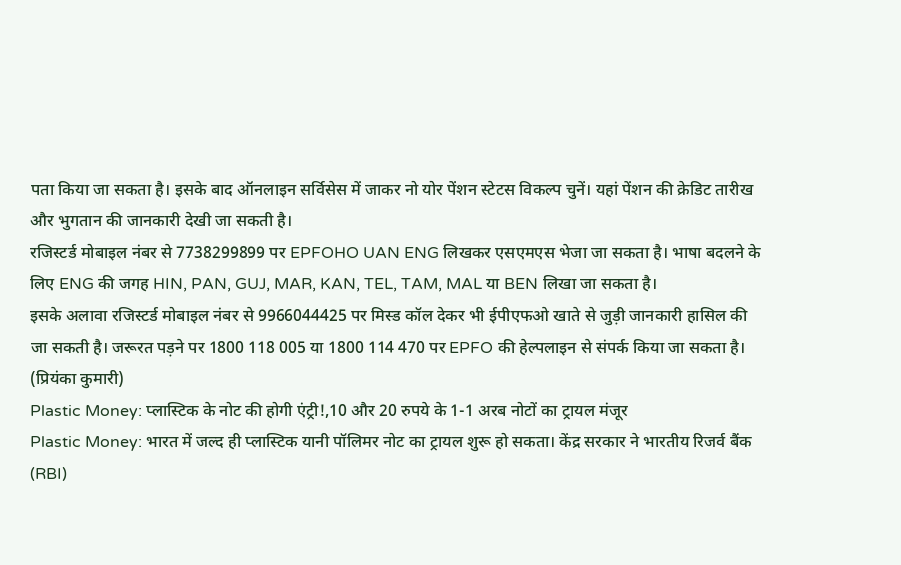पता किया जा सकता है। इसके बाद ऑनलाइन सर्विसेस में जाकर नो योर पेंशन स्टेटस विकल्प चुनें। यहां पेंशन की क्रेडिट तारीख और भुगतान की जानकारी देखी जा सकती है।
रजिस्टर्ड मोबाइल नंबर से 7738299899 पर EPFOHO UAN ENG लिखकर एसएमएस भेजा जा सकता है। भाषा बदलने के लिए ENG की जगह HIN, PAN, GUJ, MAR, KAN, TEL, TAM, MAL या BEN लिखा जा सकता है।
इसके अलावा रजिस्टर्ड मोबाइल नंबर से 9966044425 पर मिस्ड कॉल देकर भी ईपीएफओ खाते से जुड़ी जानकारी हासिल की जा सकती है। जरूरत पड़ने पर 1800 118 005 या 1800 114 470 पर EPFO की हेल्पलाइन से संपर्क किया जा सकता है।
(प्रियंका कुमारी)
Plastic Money: प्लास्टिक के नोट की होगी एंट्री!,10 और 20 रुपये के 1-1 अरब नोटों का ट्रायल मंजूर
Plastic Money: भारत में जल्द ही प्लास्टिक यानी पॉलिमर नोट का ट्रायल शुरू हो सकता। केंद्र सरकार ने भारतीय रिजर्व बैंक (RBI)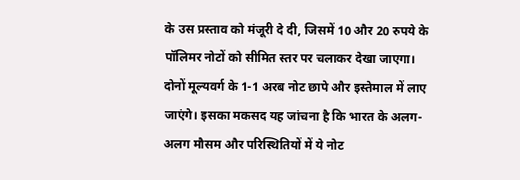के उस प्रस्ताव को मंजूरी दे दी, जिसमें 10 और 20 रुपये के पॉलिमर नोटों को सीमित स्तर पर चलाकर देखा जाएगा।
दोनों मूल्यवर्ग के 1-1 अरब नोट छापे और इस्तेमाल में लाए जाएंगे। इसका मकसद यह जांचना है कि भारत के अलग-अलग मौसम और परिस्थितियों में ये नोट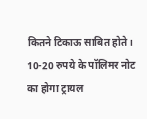कितने टिकाऊ साबित होते।
10-20 रुपये के पॉलिमर नोट का होगा ट्रायल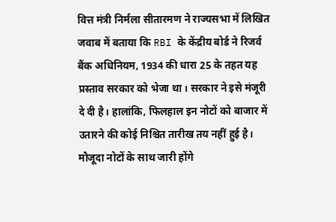वित्त मंत्री निर्मला सीतारमण ने राज्यसभा में लिखित जवाब में बताया कि RBI के केंद्रीय बोर्ड ने रिजर्व बैंक अधिनियम, 1934 की धारा 25 के तहत यह प्रस्ताव सरकार को भेजा था। सरकार ने इसे मंजूरी दे दी है। हालांकि, फिलहाल इन नोटों को बाजार में उतारने की कोई निश्चित तारीख तय नहीं हुई है।
मौजूदा नोटों के साथ जारी होंगे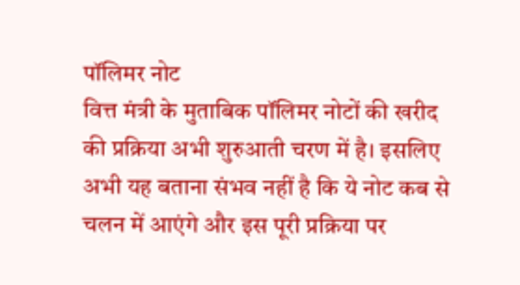पॉलिमर नोट
वित्त मंत्री के मुताबिक पॉलिमर नोटों की खरीद की प्रक्रिया अभी शुरुआती चरण में है। इसलिए अभी यह बताना संभव नहीं है कि ये नोट कब से चलन में आएंगे और इस पूरी प्रक्रिया पर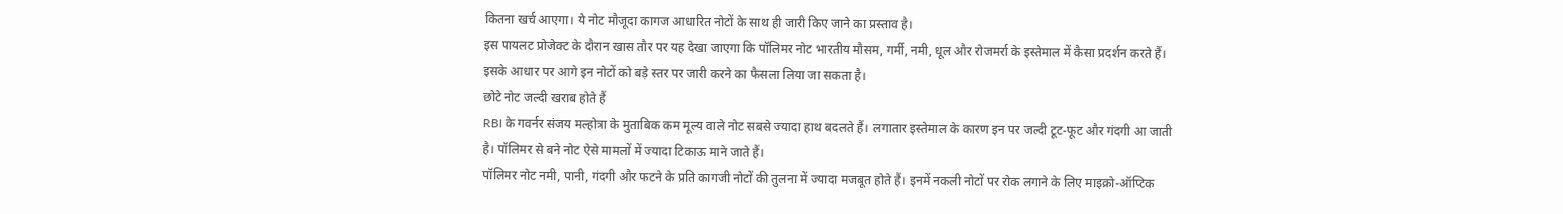कितना खर्च आएगा। ये नोट मौजूदा कागज आधारित नोटों के साथ ही जारी किए जाने का प्रस्ताव है।
इस पायलट प्रोजेक्ट के दौरान खास तौर पर यह देखा जाएगा कि पॉलिमर नोट भारतीय मौसम, गर्मी, नमी, धूल और रोजमर्रा के इस्तेमाल में कैसा प्रदर्शन करते हैं। इसके आधार पर आगे इन नोटों को बड़े स्तर पर जारी करने का फैसला लिया जा सकता है।
छोटे नोट जल्दी खराब होते हैं
RBI के गवर्नर संजय मल्होत्रा के मुताबिक कम मूल्य वाले नोट सबसे ज्यादा हाथ बदलते हैं। लगातार इस्तेमाल के कारण इन पर जल्दी टूट-फूट और गंदगी आ जाती है। पॉलिमर से बने नोट ऐसे मामलों में ज्यादा टिकाऊ माने जाते हैं।
पॉलिमर नोट नमी, पानी, गंदगी और फटने के प्रति कागजी नोटों की तुलना में ज्यादा मजबूत होते हैं। इनमें नकली नोटों पर रोक लगाने के लिए माइक्रो-ऑप्टिक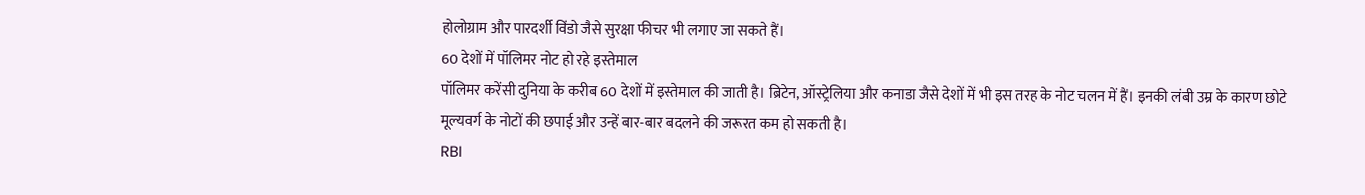होलोग्राम और पारदर्शी विंडो जैसे सुरक्षा फीचर भी लगाए जा सकते हैं।
60 देशों में पॉलिमर नोट हो रहे इस्तेमाल
पॉलिमर करेंसी दुनिया के करीब 60 देशों में इस्तेमाल की जाती है। ब्रिटेन, ऑस्ट्रेलिया और कनाडा जैसे देशों में भी इस तरह के नोट चलन में हैं। इनकी लंबी उम्र के कारण छोटे मूल्यवर्ग के नोटों की छपाई और उन्हें बार-बार बदलने की जरूरत कम हो सकती है।
RBI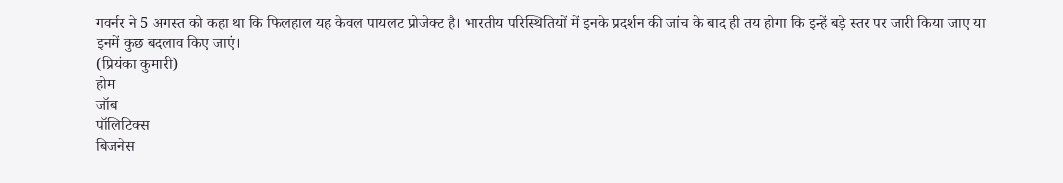गवर्नर ने 5 अगस्त को कहा था कि फिलहाल यह केवल पायलट प्रोजेक्ट है। भारतीय परिस्थितियों में इनके प्रदर्शन की जांच के बाद ही तय होगा कि इन्हें बड़े स्तर पर जारी किया जाए या इनमें कुछ बदलाव किए जाएं।
(प्रियंका कुमारी)
होम
जॉब
पॉलिटिक्स
बिजनेस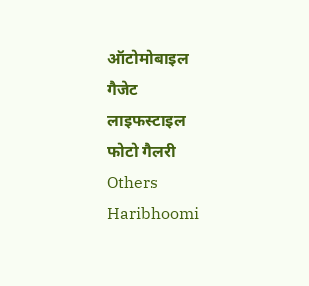ऑटोमोबाइल
गैजेट
लाइफस्टाइल
फोटो गैलरी
Others
Haribhoomi